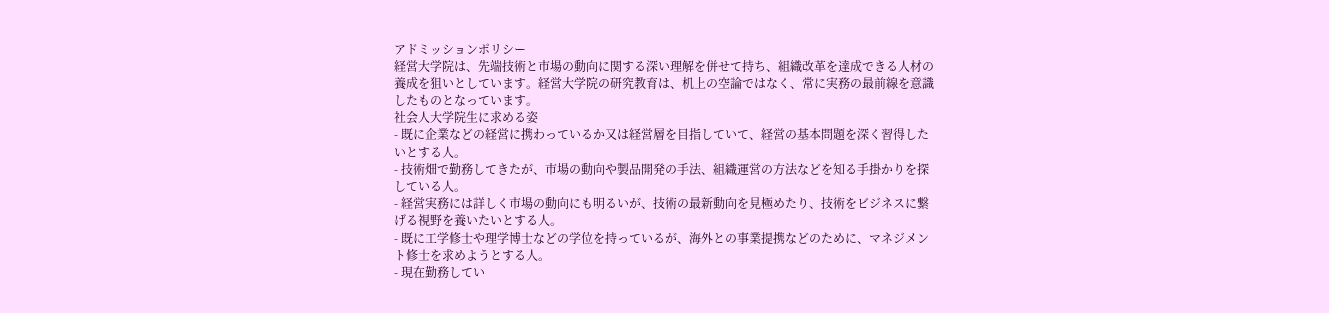アドミッションポリシー
経営大学院は、先端技術と市場の動向に関する深い理解を併せて持ち、組織改革を達成できる人材の養成を狙いとしています。経営大学院の研究教育は、机上の空論ではなく、常に実務の最前線を意識したものとなっています。
社会人大学院生に求める姿
- 既に企業などの経営に携わっているか又は経営層を目指していて、経営の基本問題を深く習得したいとする人。
- 技術畑で勤務してきたが、市場の動向や製品開発の手法、組織運営の方法などを知る手掛かりを探している人。
- 経営実務には詳しく市場の動向にも明るいが、技術の最新動向を見極めたり、技術をビジネスに繋げる視野を養いたいとする人。
- 既に工学修士や理学博士などの学位を持っているが、海外との事業提携などのために、マネジメント修士を求めようとする人。
- 現在勤務してい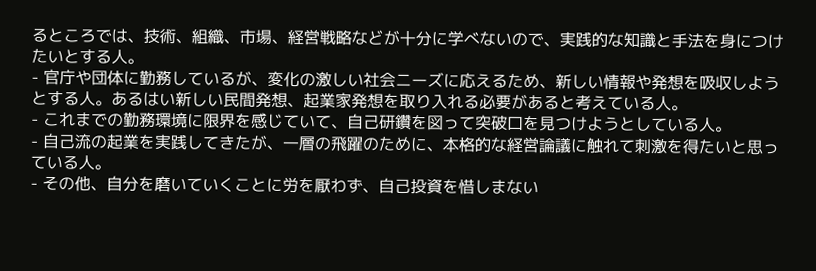るところでは、技術、組織、市場、経営戦略などが十分に学べないので、実践的な知識と手法を身につけたいとする人。
- 官庁や団体に勤務しているが、変化の激しい社会ニーズに応えるため、新しい情報や発想を吸収しようとする人。あるはい新しい民間発想、起業家発想を取り入れる必要があると考えている人。
- これまでの勤務環境に限界を感じていて、自己研鑽を図って突破口を見つけようとしている人。
- 自己流の起業を実践してきたが、一層の飛躍のために、本格的な経営論議に触れて刺激を得たいと思っている人。
- その他、自分を磨いていくことに労を厭わず、自己投資を惜しまない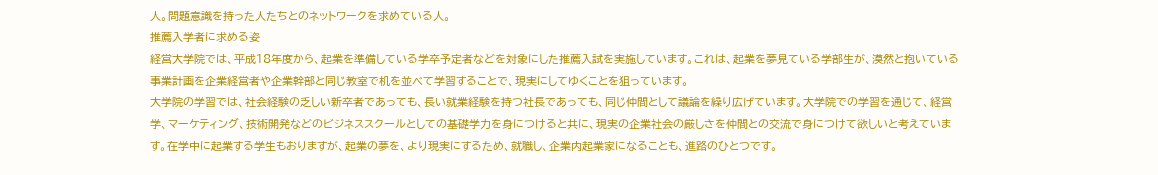人。問題意識を持った人たちとのネットワークを求めている人。
推薦入学者に求める姿
経営大学院では、平成18年度から、起業を準備している学卒予定者などを対象にした推薦入試を実施しています。これは、起業を夢見ている学部生が、漠然と抱いている事業計画を企業経営者や企業幹部と同じ教室で机を並べて学習することで、現実にしてゆくことを狙っています。
大学院の学習では、社会経験の乏しい新卒者であっても、長い就業経験を持つ社長であっても、同じ仲間として議論を繰り広げています。大学院での学習を通じて、経営学、マーケティング、技術開発などのビジネススクールとしての基礎学力を身につけると共に、現実の企業社会の厳しさを仲間との交流で身につけて欲しいと考えています。在学中に起業する学生もおりますが、起業の夢を、より現実にするため、就職し、企業内起業家になることも、進路のひとつです。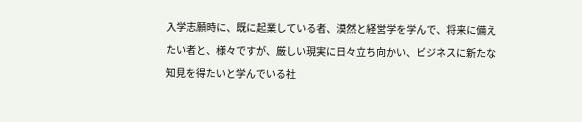入学志願時に、既に起業している者、漠然と経営学を学んで、将来に備えたい者と、様々ですが、厳しい現実に日々立ち向かい、ビジネスに新たな知見を得たいと学んでいる社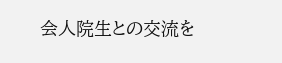会人院生との交流を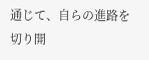通じて、自らの進路を切り開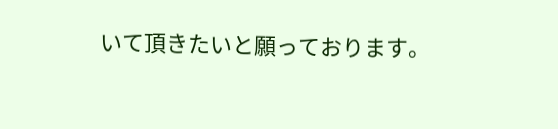いて頂きたいと願っております。